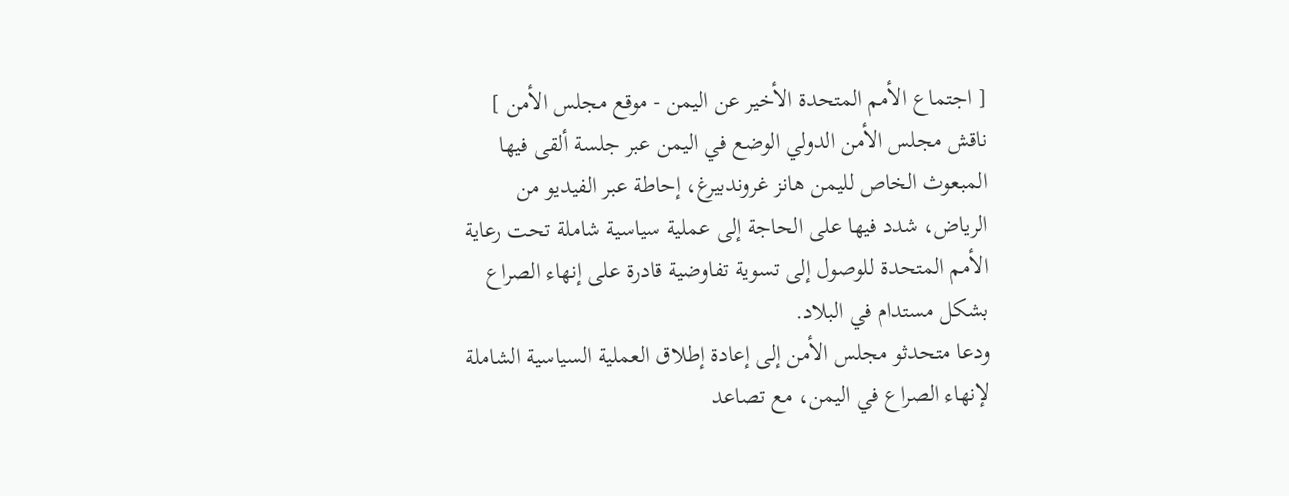[ اجتماع الأمم المتحدة الأخير عن اليمن - موقع مجلس الأمن ]
ناقش مجلس الأمن الدولي الوضع في اليمن عبر جلسة ألقى فيها المبعوث الخاص لليمن هانز غروندبيرغ، إحاطة عبر الفيديو من الرياض، شدد فيها على الحاجة إلى عملية سياسية شاملة تحت رعاية الأمم المتحدة للوصول إلى تسوية تفاوضية قادرة على إنهاء الصراع بشكل مستدام في البلاد.
ودعا متحدثو مجلس الأمن إلى إعادة إطلاق العملية السياسية الشاملة لإنهاء الصراع في اليمن، مع تصاعد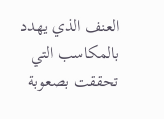العنف الذي يهدد بالمكاسب التي تحققت بصعوبة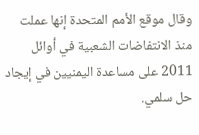وقال موقع الأمم المتحدة إنها عملت منذ الانتفاضات الشعبية في أوائل 2011 على مساعدة اليمنيين في إيجاد حل سلمي.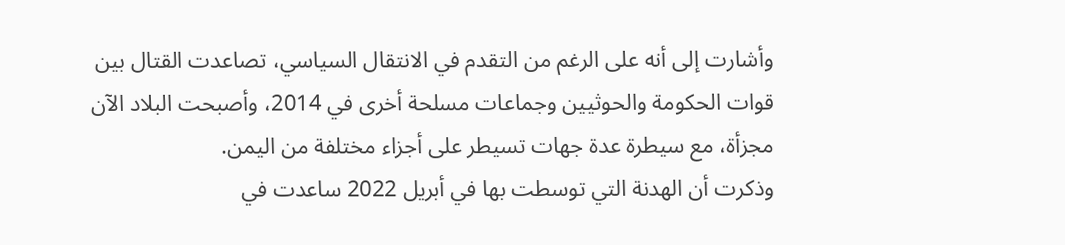وأشارت إلى أنه على الرغم من التقدم في الانتقال السياسي، تصاعدت القتال بين قوات الحكومة والحوثيين وجماعات مسلحة أخرى في 2014، وأصبحت البلاد الآن مجزأة، مع سيطرة عدة جهات تسيطر على أجزاء مختلفة من اليمن.
وذكرت أن الهدنة التي توسطت بها في أبريل 2022 ساعدت في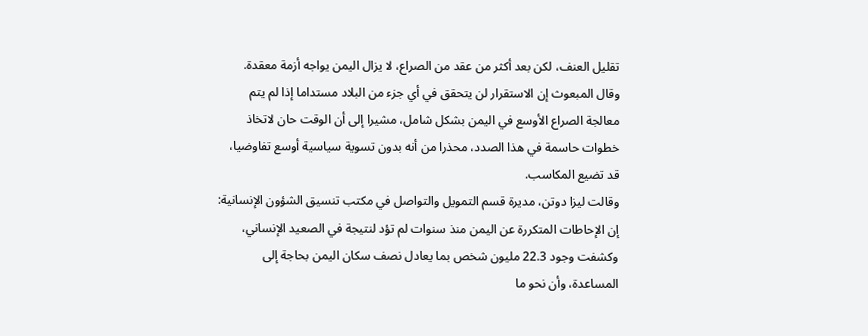تقليل العنف، لكن بعد أكثر من عقد من الصراع، لا يزال اليمن يواجه أزمة معقدة.
وقال المبعوث إن الاستقرار لن يتحقق في أي جزء من البلاد مستداما إذا لم يتم معالجة الصراع الأوسع في اليمن بشكل شامل، مشيرا إلى أن الوقت حان لاتخاذ خطوات حاسمة في هذا الصدد، محذرا من أنه بدون تسوية سياسية أوسع تفاوضيا، قد تضيع المكاسب.
وقالت ليزا دوتن، مديرة قسم التمويل والتواصل في مكتب تنسيق الشؤون الإنسانية: إن الإحاطات المتكررة عن اليمن منذ سنوات لم تؤد لنتيجة في الصعيد الإنساني، وكشفت وجود 22.3 مليون شخص بما يعادل نصف سكان اليمن بحاجة إلى المساعدة، وأن نحو ما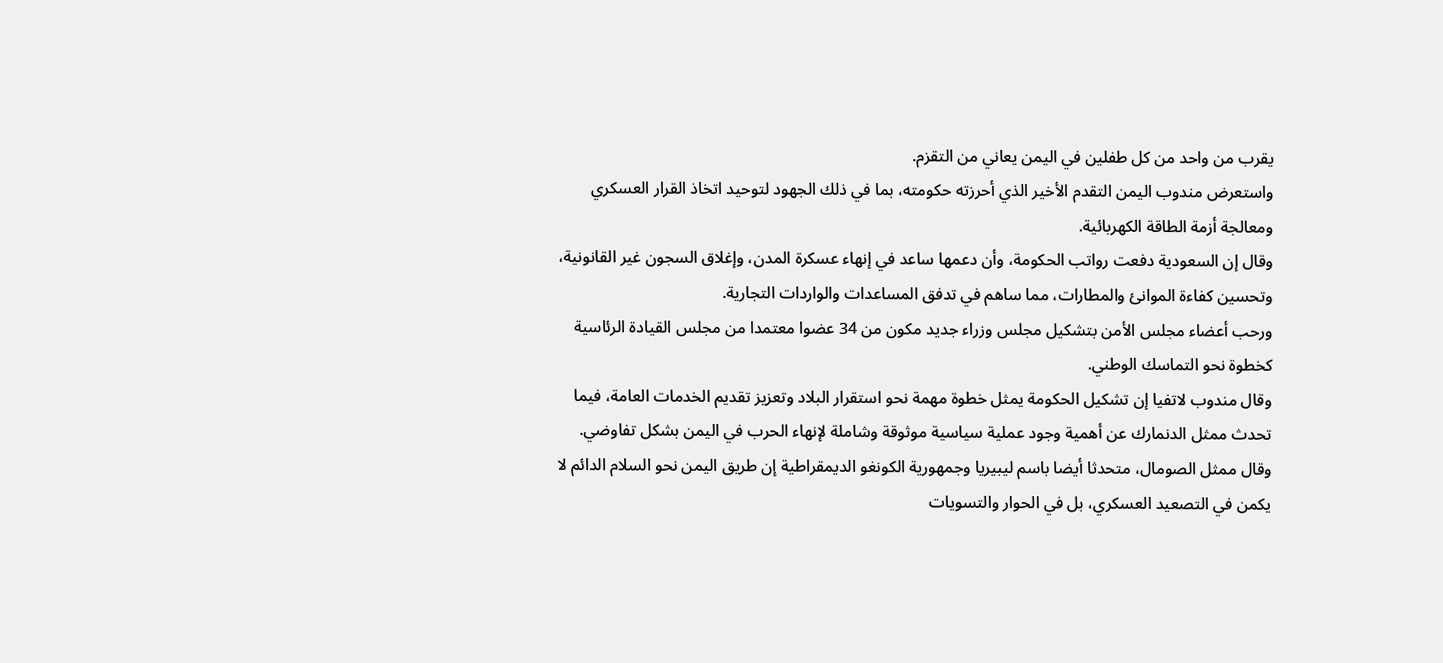يقرب من واحد من كل طفلين في اليمن يعاني من التقزم.
واستعرض مندوب اليمن التقدم الأخير الذي أحرزته حكومته، بما في ذلك الجهود لتوحيد اتخاذ القرار العسكري ومعالجة أزمة الطاقة الكهربائية.
وقال إن السعودية دفعت رواتب الحكومة، وأن دعمها ساعد في إنهاء عسكرة المدن، وإغلاق السجون غير القانونية، وتحسين كفاءة الموانئ والمطارات، مما ساهم في تدفق المساعدات والواردات التجارية.
ورحب أعضاء مجلس الأمن بتشكيل مجلس وزراء جديد مكون من 34 عضوا معتمدا من مجلس القيادة الرئاسية كخطوة نحو التماسك الوطني.
وقال مندوب لاتفيا إن تشكيل الحكومة يمثل خطوة مهمة نحو استقرار البلاد وتعزيز تقديم الخدمات العامة، فيما تحدث ممثل الدنمارك عن أهمية وجود عملية سياسية موثوقة وشاملة لإنهاء الحرب في اليمن بشكل تفاوضي.
وقال ممثل الصومال، متحدثا أيضا باسم ليبيريا وجمهورية الكونغو الديمقراطية إن طريق اليمن نحو السلام الدائم لا يكمن في التصعيد العسكري، بل في الحوار والتسويات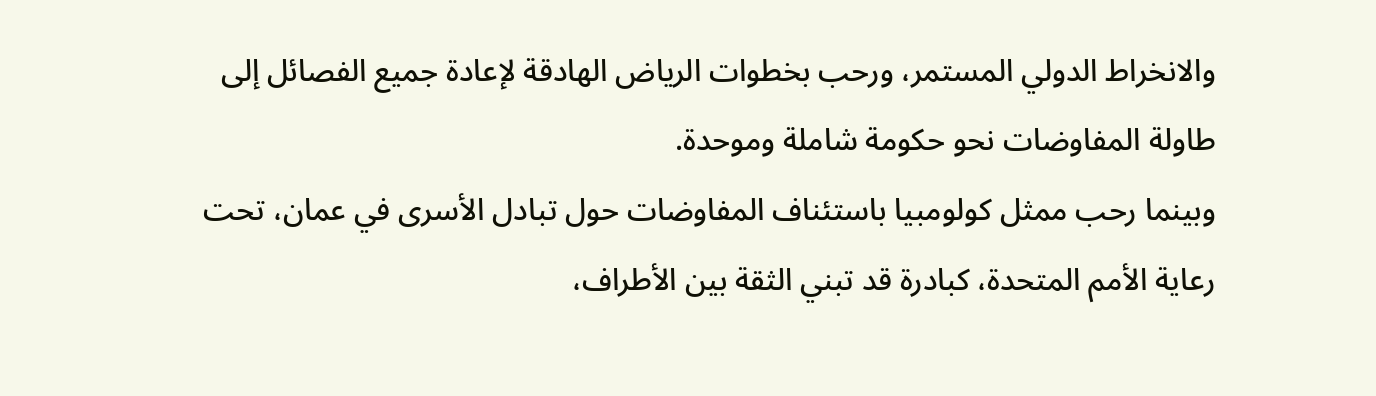والانخراط الدولي المستمر، ورحب بخطوات الرياض الهادقة لإعادة جميع الفصائل إلى طاولة المفاوضات نحو حكومة شاملة وموحدة.
وبينما رحب ممثل كولومبيا باستئناف المفاوضات حول تبادل الأسرى في عمان، تحت رعاية الأمم المتحدة، كبادرة قد تبني الثقة بين الأطراف،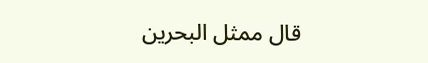قال ممثل البحرين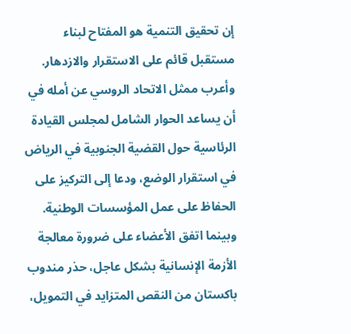إن تحقيق التنمية هو المفتاح لبناء مستقبل قائم على الاستقرار والازدهار.
وأعرب ممثل الاتحاد الروسي عن أمله في أن يساعد الحوار الشامل لمجلس القيادة الرئاسية حول القضية الجنوبية في الرياض في استقرار الوضع، ودعا إلى التركيز على الحفاظ على عمل المؤسسات الوطنية.
وبينما اتفق الأعضاء على ضرورة معالجة الأزمة الإنسانية بشكل عاجل، حذر مندوب باكستان من النقص المتزايد في التمويل،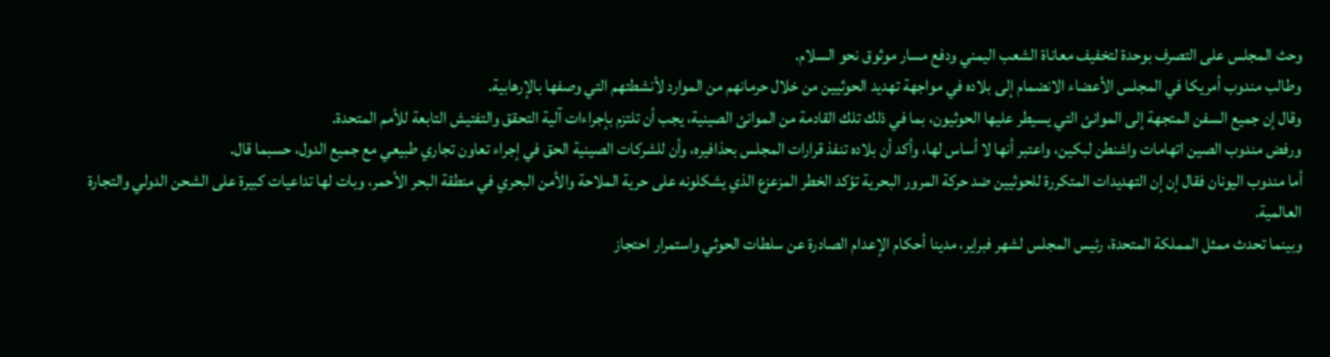وحث المجلس على التصرف بوحدة لتخفيف معاناة الشعب اليمني ودفع مسار موثوق نحو السلام.
وطالب مندوب أمريكا في المجلس الأعضاء الانضمام إلى بلاده في مواجهة تهديد الحوثيين من خلال حرمانهم من الموارد لأنشطتهم التي وصفها بالإرهابية.
وقال إن جميع السفن المتجهة إلى الموانئ التي يسيطر عليها الحوثيون، بما في ذلك تلك القادمة من الموانئ الصينية، يجب أن تلتزم بإجراءات آلية التحقق والتفتيش التابعة للأمم المتحدة.
ورفض مندوب الصين اتهامات واشنطن لبكين، واعتبر أنها لا أساس لها، وأكد أن بلاده تنفذ قرارات المجلس بحذافيره، وأن للشركات الصينية الحق في إجراء تعاون تجاري طبيعي مع جميع الدول، حسبما قال.
أما مندوب اليونان فقال إن إن التهديدات المتكررة للحوثيين ضد حركة المرور البحرية تؤكد الخطر المزعزع الذي يشكلونه على حرية الملاحة والأمن البحري في منطقة البحر الأحمر، وبات لها تداعيات كبيرة على الشحن الدولي والتجارة العالمية.
وبينما تحدث ممثل المملكة المتحدة، رئيس المجلس لشهر فبراير، مدينا أحكام الإعدام الصادرة عن سلطات الحوثي واستمرار احتجاز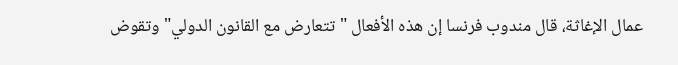عمال الإغاثة، قال مندوب فرنسا إن هذه الأفعال "تتعارض مع القانون الدولي" وتقوض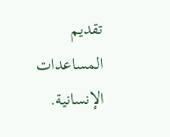تقديم المساعدات الإنسانية.